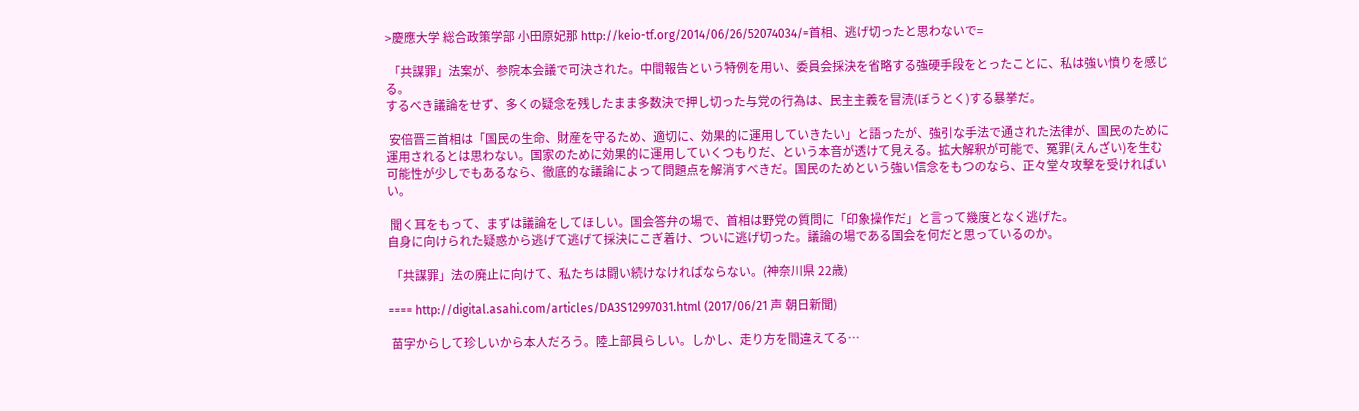>慶應大学 総合政策学部 小田原妃那 http://keio-tf.org/2014/06/26/52074034/=首相、逃げ切ったと思わないで=

 「共謀罪」法案が、参院本会議で可決された。中間報告という特例を用い、委員会採決を省略する強硬手段をとったことに、私は強い憤りを感じる。
するべき議論をせず、多くの疑念を残したまま多数決で押し切った与党の行為は、民主主義を冒涜(ぼうとく)する暴挙だ。

 安倍晋三首相は「国民の生命、財産を守るため、適切に、効果的に運用していきたい」と語ったが、強引な手法で通された法律が、国民のために
運用されるとは思わない。国家のために効果的に運用していくつもりだ、という本音が透けて見える。拡大解釈が可能で、冤罪(えんざい)を生む
可能性が少しでもあるなら、徹底的な議論によって問題点を解消すべきだ。国民のためという強い信念をもつのなら、正々堂々攻撃を受ければいい。

 聞く耳をもって、まずは議論をしてほしい。国会答弁の場で、首相は野党の質問に「印象操作だ」と言って幾度となく逃げた。
自身に向けられた疑惑から逃げて逃げて採決にこぎ着け、ついに逃げ切った。議論の場である国会を何だと思っているのか。

 「共謀罪」法の廃止に向けて、私たちは闘い続けなければならない。(神奈川県 22歳)

==== http://digital.asahi.com/articles/DA3S12997031.html (2017/06/21 声 朝日新聞)

 苗字からして珍しいから本人だろう。陸上部員らしい。しかし、走り方を間違えてる…